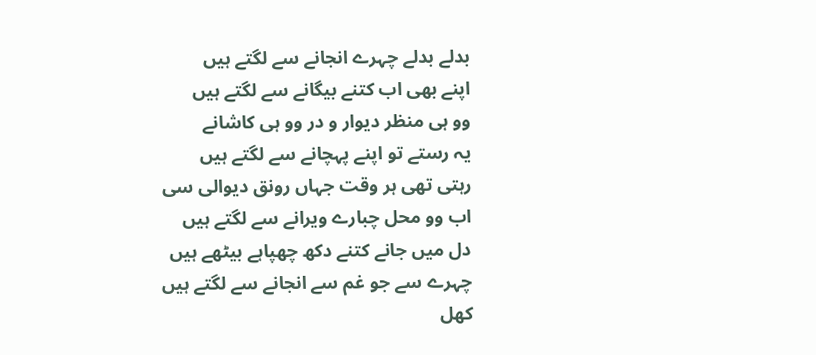بدلے بدلے چہرے انجانے سے لگتے ہیں
اپنے بھی اب کتنے بیگانے سے لگتے ہیں
وو ہی منظر دیوار و در وو ہی کاشانے
یہ رستے تو اپنے پہچانے سے لگتے ہیں
رہتی تھی ہر وقت جہاں رونق دیوالی سی
اب وو محل چبارے ویرانے سے لگتے ہیں
دل میں جانے کتنے دکھ چھپاہے بیٹھے ہیں
چہرے سے جو غم سے انجانے سے لگتے ہیں
کھل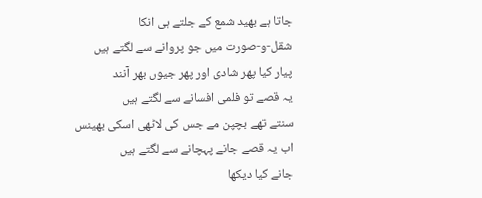جاتا ہے بھید شمع کے جلتے ہی انکا
شقل-و-صورت میں جو پروانے سے لگتے ہیں
پیار کیا پھر شادی اور پھر جیوں بھر آنند
یہ قصے تو فلمی افسانے سے لگتے ہیں
سنتے تھے بچپن مے جس کی لاٹھی اسکی بھینس
اب یہ قصے جانے پہچانے سے لگتے ہیں
جانے کیا دیکھا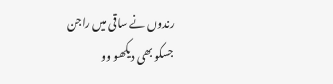رندوں نے ساقی میں راجن
جسکو بھی دیکھو وو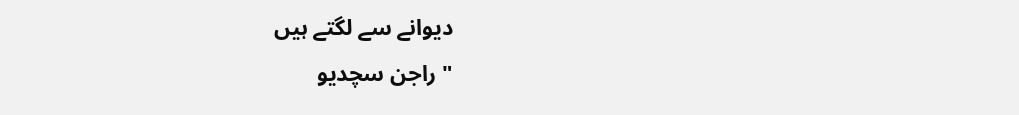دیوانے سے لگتے ہیں
" راجن سچدیو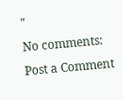"
No comments:
Post a Comment